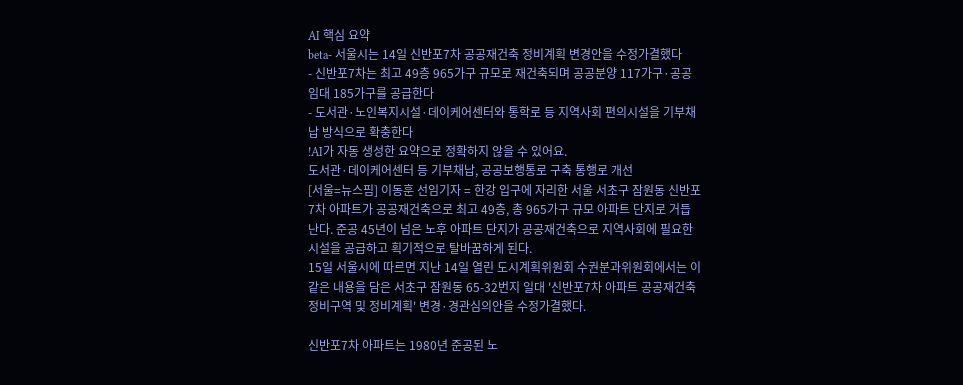AI 핵심 요약
beta- 서울시는 14일 신반포7차 공공재건축 정비계획 변경안을 수정가결했다
- 신반포7차는 최고 49층 965가구 규모로 재건축되며 공공분양 117가구·공공임대 185가구를 공급한다
- 도서관·노인복지시설·데이케어센터와 통학로 등 지역사회 편의시설을 기부채납 방식으로 확충한다
!AI가 자동 생성한 요약으로 정확하지 않을 수 있어요.
도서관·데이케어센터 등 기부채납, 공공보행통로 구축 통행로 개선
[서울=뉴스핌] 이동훈 선임기자 = 한강 입구에 자리한 서울 서초구 잠원동 신반포7차 아파트가 공공재건축으로 최고 49층, 총 965가구 규모 아파트 단지로 거듭난다. 준공 45년이 넘은 노후 아파트 단지가 공공재건축으로 지역사회에 필요한 시설을 공급하고 획기적으로 탈바꿈하게 된다.
15일 서울시에 따르면 지난 14일 열린 도시계획위원회 수권분과위원회에서는 이같은 내용을 담은 서초구 잠원동 65-32번지 일대 '신반포7차 아파트 공공재건축 정비구역 및 정비계획' 변경·경관심의안을 수정가결했다.

신반포7차 아파트는 1980년 준공된 노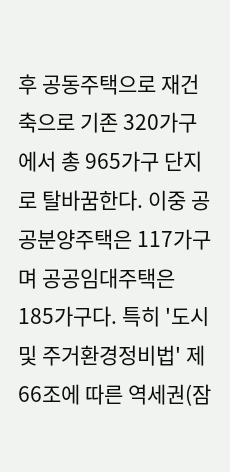후 공동주택으로 재건축으로 기존 320가구에서 총 965가구 단지로 탈바꿈한다. 이중 공공분양주택은 117가구며 공공임대주택은 185가구다. 특히 '도시 및 주거환경정비법' 제66조에 따른 역세권(잠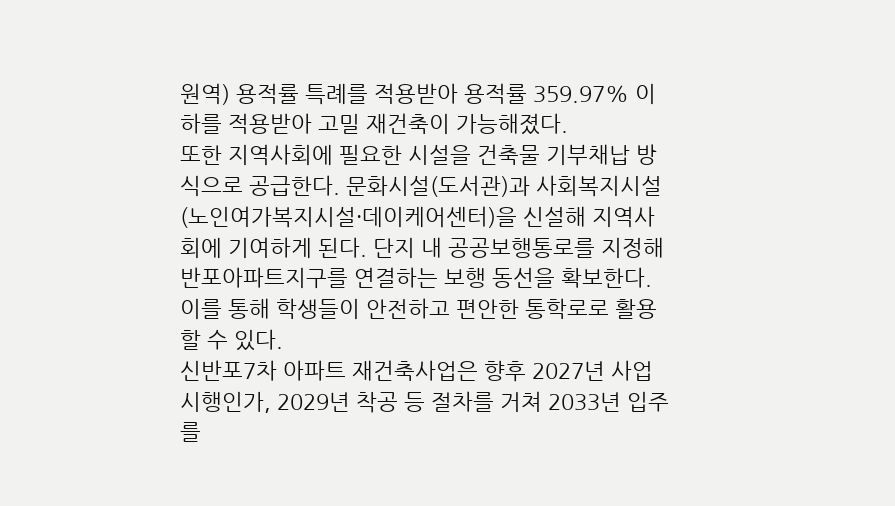원역) 용적률 특례를 적용받아 용적률 359.97% 이하를 적용받아 고밀 재건축이 가능해졌다.
또한 지역사회에 필요한 시설을 건축물 기부채납 방식으로 공급한다. 문화시설(도서관)과 사회복지시설(노인여가복지시설·데이케어센터)을 신설해 지역사회에 기여하게 된다. 단지 내 공공보행통로를 지정해 반포아파트지구를 연결하는 보행 동선을 확보한다. 이를 통해 학생들이 안전하고 편안한 통학로로 활용할 수 있다.
신반포7차 아파트 재건축사업은 향후 2027년 사업시행인가, 2029년 착공 등 절차를 거쳐 2033년 입주를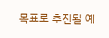목표로 추진될 예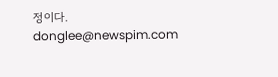정이다.
donglee@newspim.com